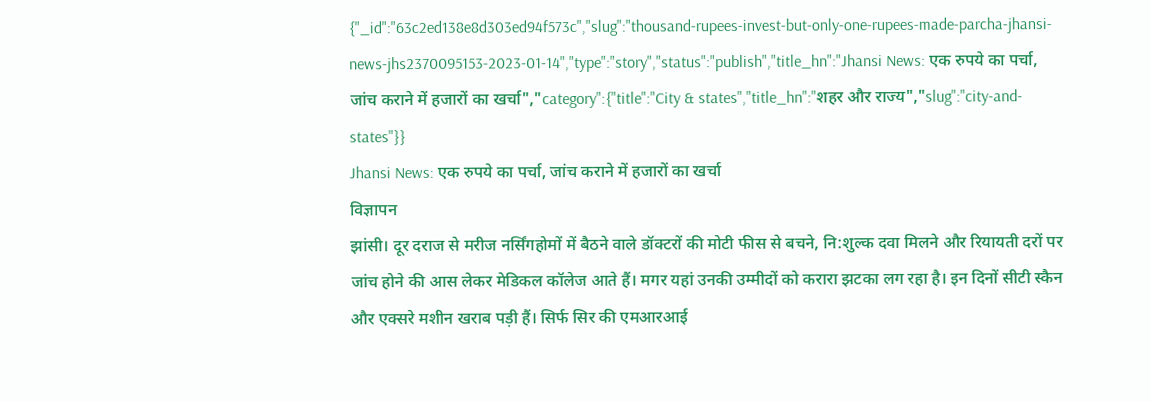{"_id":"63c2ed138e8d303ed94f573c","slug":"thousand-rupees-invest-but-only-one-rupees-made-parcha-jhansi-news-jhs2370095153-2023-01-14","type":"story","status":"publish","title_hn":"Jhansi News: एक रुपये का पर्चा, जांच कराने में हजारों का खर्चा","category":{"title":"City & states","title_hn":"शहर और राज्य","slug":"city-and-states"}}
Jhansi News: एक रुपये का पर्चा, जांच कराने में हजारों का खर्चा
विज्ञापन
झांसी। दूर दराज से मरीज नर्सिंगहोमों में बैठने वाले डॉक्टरों की मोटी फीस से बचने, नि:शुल्क दवा मिलने और रियायती दरों पर जांच होने की आस लेकर मेडिकल कॉलेज आते हैं। मगर यहां उनकी उम्मीदों को करारा झटका लग रहा है। इन दिनों सीटी स्कैन और एक्सरे मशीन खराब पड़ी हैं। सिर्फ सिर की एमआरआई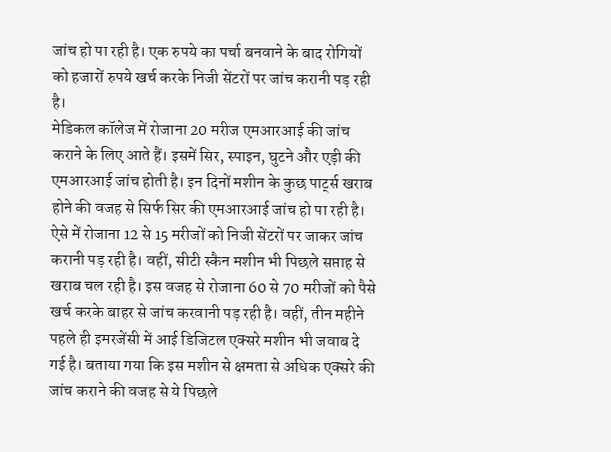जांच हो पा रही है। एक रुपये का पर्चा बनवाने के बाद रोगियों को हजारों रुपये खर्च करके निजी सेंटरों पर जांच करानी पड़ रही है।
मेडिकल कॉलेज में रोजाना 20 मरीज एमआरआई की जांच कराने के लिए आते हैं। इसमें सिर, स्पाइन, घुटने और एड़ी की एमआरआई जांच होती है। इन दिनों मशीन के कुछ पार्ट्स खराब होने की वजह से सिर्फ सिर की एमआरआई जांच हो पा रही है। ऐसे में रोजाना 12 से 15 मरीजों को निजी सेंटरों पर जाकर जांच करानी पड़ रही है। वहीं, सीटी स्कैन मशीन भी पिछले सप्ताह से खराब चल रही है। इस वजह से रोजाना 60 से 70 मरीजों को पैसे खर्च करके बाहर से जांच करवानी पड़ रही है। वहीं, तीन महीने पहले ही इमरजेंसी में आई डिजिटल एक्सरे मशीन भी जवाब दे गई है। बताया गया कि इस मशीन से क्षमता से अधिक एक्सरे की जांच कराने की वजह से ये पिछले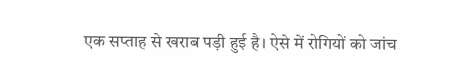एक सप्ताह से खराब पड़ी हुई है। ऐसे में रोगियों को जांच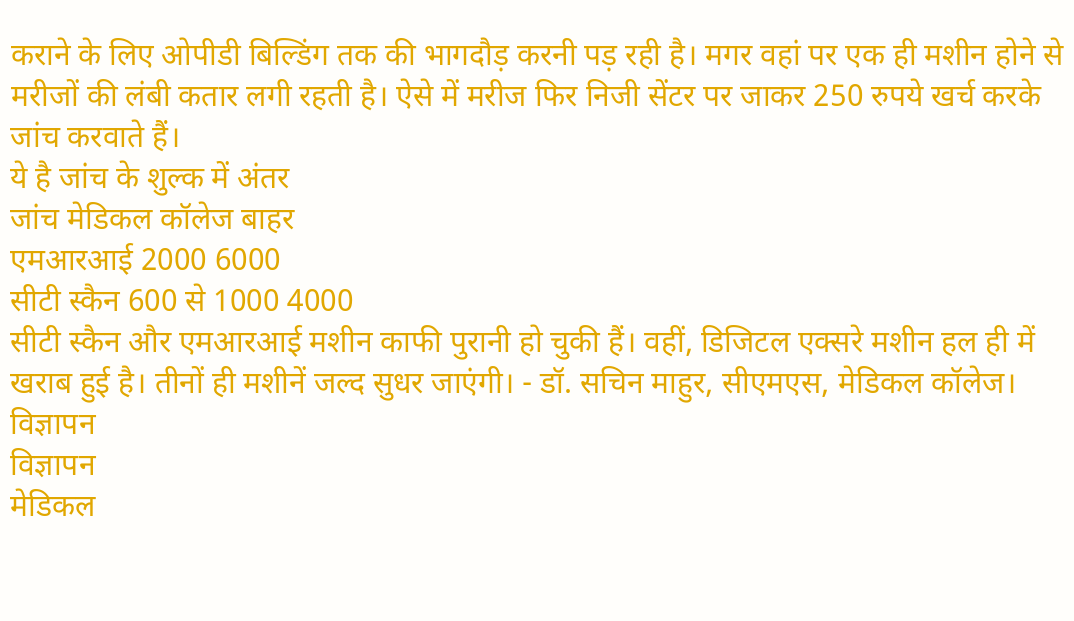कराने के लिए ओपीडी बिल्डिंग तक की भागदौड़ करनी पड़ रही है। मगर वहां पर एक ही मशीन होने से मरीजों की लंबी कतार लगी रहती है। ऐसे में मरीज फिर निजी सेंटर पर जाकर 250 रुपये खर्च करके जांच करवाते हैं।
ये है जांच के शुल्क में अंतर
जांच मेडिकल कॉलेज बाहर
एमआरआई 2000 6000
सीटी स्कैन 600 से 1000 4000
सीटी स्कैन और एमआरआई मशीन काफी पुरानी हो चुकी हैं। वहीं, डिजिटल एक्सरे मशीन हल ही में खराब हुई है। तीनों ही मशीनें जल्द सुधर जाएंगी। - डॉ. सचिन माहुर, सीएमएस, मेडिकल कॉलेज।
विज्ञापन
विज्ञापन
मेडिकल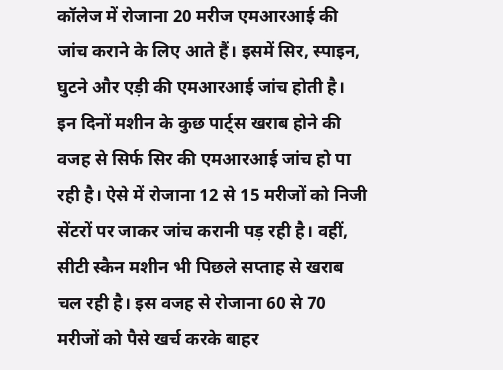कॉलेज में रोजाना 20 मरीज एमआरआई की जांच कराने के लिए आते हैं। इसमें सिर, स्पाइन, घुटने और एड़ी की एमआरआई जांच होती है। इन दिनों मशीन के कुछ पार्ट्स खराब होने की वजह से सिर्फ सिर की एमआरआई जांच हो पा रही है। ऐसे में रोजाना 12 से 15 मरीजों को निजी सेंटरों पर जाकर जांच करानी पड़ रही है। वहीं, सीटी स्कैन मशीन भी पिछले सप्ताह से खराब चल रही है। इस वजह से रोजाना 60 से 70 मरीजों को पैसे खर्च करके बाहर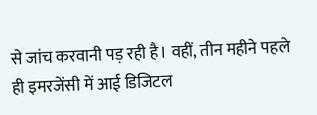से जांच करवानी पड़ रही है। वहीं, तीन महीने पहले ही इमरजेंसी में आई डिजिटल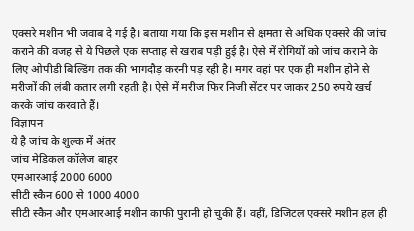एक्सरे मशीन भी जवाब दे गई है। बताया गया कि इस मशीन से क्षमता से अधिक एक्सरे की जांच कराने की वजह से ये पिछले एक सप्ताह से खराब पड़ी हुई है। ऐसे में रोगियों को जांच कराने के लिए ओपीडी बिल्डिंग तक की भागदौड़ करनी पड़ रही है। मगर वहां पर एक ही मशीन होने से मरीजों की लंबी कतार लगी रहती है। ऐसे में मरीज फिर निजी सेंटर पर जाकर 250 रुपये खर्च करके जांच करवाते हैं।
विज्ञापन
ये है जांच के शुल्क में अंतर
जांच मेडिकल कॉलेज बाहर
एमआरआई 2000 6000
सीटी स्कैन 600 से 1000 4000
सीटी स्कैन और एमआरआई मशीन काफी पुरानी हो चुकी हैं। वहीं, डिजिटल एक्सरे मशीन हल ही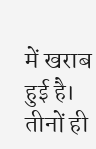में खराब हुई है। तीनों ही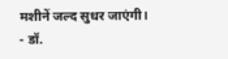मशीनें जल्द सुधर जाएंगी। - डॉ.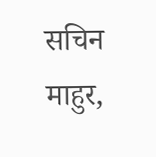सचिन माहुर,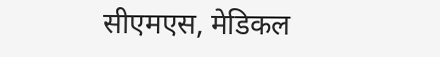सीएमएस, मेडिकल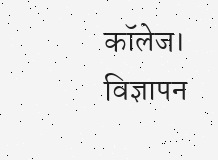कॉलेज।
विज्ञापन